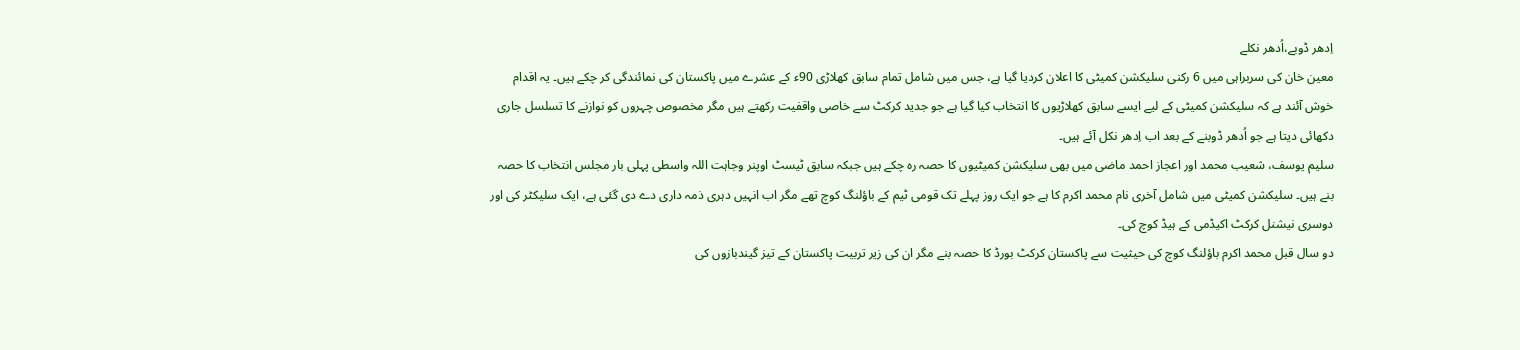اِدھر ڈوبے،اُدھر نکلے
معین خان کی سربراہی میں 6 رکنی سلیکشن کمیٹی کا اعلان کردیا گیا ہے، جس میں شامل تمام سابق کھلاڑی 90ء کے عشرے میں پاکستان کی نمائندگی کر چکے ہیں۔ یہ اقدام خوش آئند ہے کہ سلیکشن کمیٹی کے لیے ایسے سابق کھلاڑیوں کا انتخاب کیا گیا ہے جو جدید کرکٹ سے خاصی واقفیت رکھتے ہیں مگر مخصوص چہروں کو نوازنے کا تسلسل جاری دکھائی دیتا ہے جو اُدھر ڈوبنے کے بعد اب اِدھر نکل آئے ہیں۔
سلیم یوسف، شعیب محمد اور اعجاز احمد ماضی میں بھی سلیکشن کمیٹیوں کا حصہ رہ چکے ہیں جبکہ سابق ٹیسٹ اوپنر وجاہت اللہ واسطی پہلی بار مجلس انتخاب کا حصہ بنے ہیں۔ سلیکشن کمیٹی میں شامل آخری نام محمد اکرم کا ہے جو ایک روز پہلے تک قومی ٹیم کے باؤلنگ کوچ تھے مگر اب انہیں دہری ذمہ داری دے دی گئی ہے، ایک سلیکٹر کی اور دوسری نیشنل کرکٹ اکیڈمی کے ہیڈ کوچ کی۔
دو سال قبل محمد اکرم باؤلنگ کوچ کی حیثیت سے پاکستان کرکٹ بورڈ کا حصہ بنے مگر ان کی زیر تربیت پاکستان کے تیز گیندبازوں کی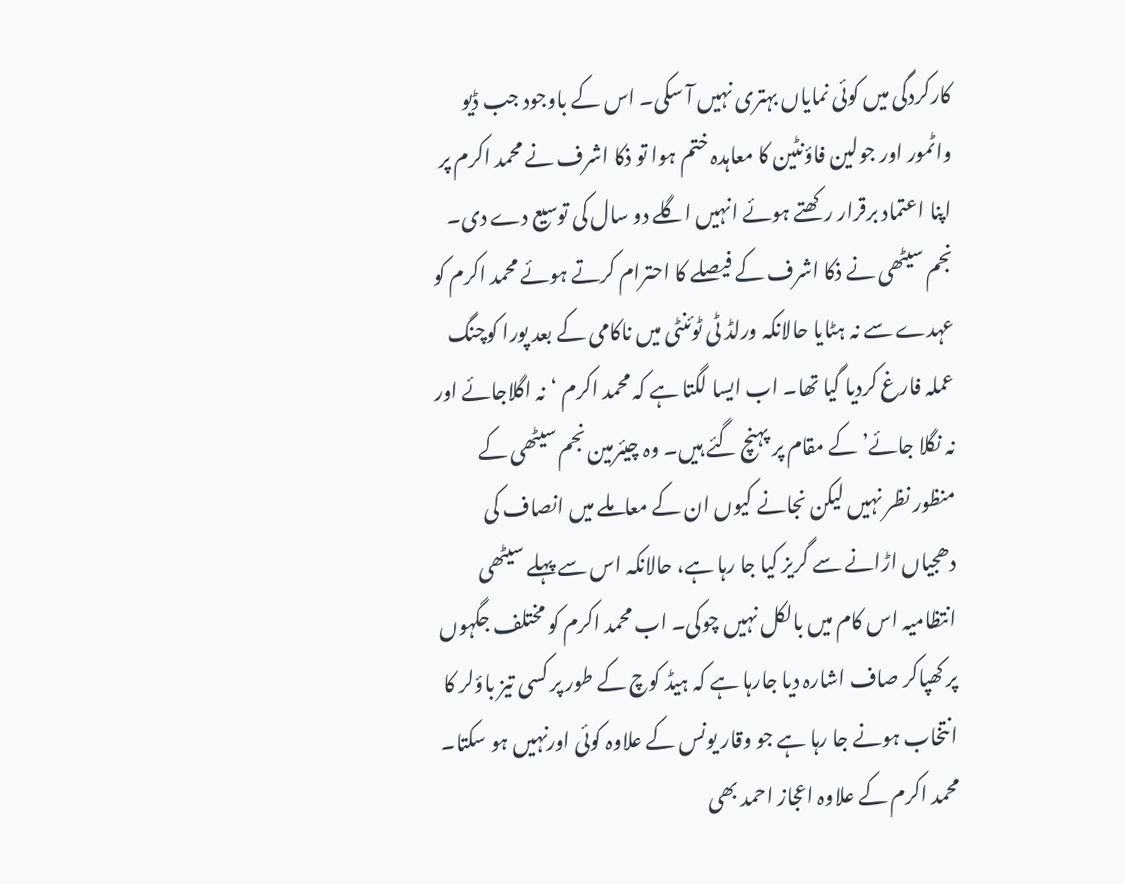کارکردگی میں کوئی نمایاں بہتری نہیں آ سکی۔ اس کے باوجود جب ڈیو واٹمور اور جولین فاؤنٹین کا معاہدہ ختم ہوا تو ذکا اشرف نے محمد اکرم پر اپنا اعتماد برقرار رکھتے ہوئے انہیں اگلے دو سال کی توسیع دے دی۔ نجم سیٹھی نے ذکا اشرف کے فیصلے کا احترام کرتے ہوئے محمد اکرم کو عہدے سے نہ ہٹایا حالانکہ ورلڈ ٹی ٹوئنٹی میں ناکامی کے بعد پورا کوچنگ عملہ فارغ کردیا گیا تھا۔ اب ایسا لگتا ہے کہ محمد اکرم ‘نہ اگلاجائے اور نہ نگلا جائے’ کے مقام پر پہنچ گئے ہیں۔ وہ چیئرمین نجم سیٹھی کے منظور نظر نہیں لیکن نجانے کیوں ان کے معاملے میں انصاف کی دھجیاں اڑانے سے گریز کیا جا رہا ہے، حالانکہ اس سے پہلے سیٹھی انتظامیہ اس کام میں بالکل نہیں چوکی۔ اب محمد اکرم کو مختلف جگہوں پر کھپاکر صاف اشارہ دیا جارہا ہے کہ ہیڈ کوچ کے طور پر کسی تیز باؤلر کا انتخاب ہونے جا رہا ہے جو وقار یونس کے علاوہ کوئی اورنہیں ہو سکتا۔
محمد اکرم کے علاوہ اعجاز احمد بھی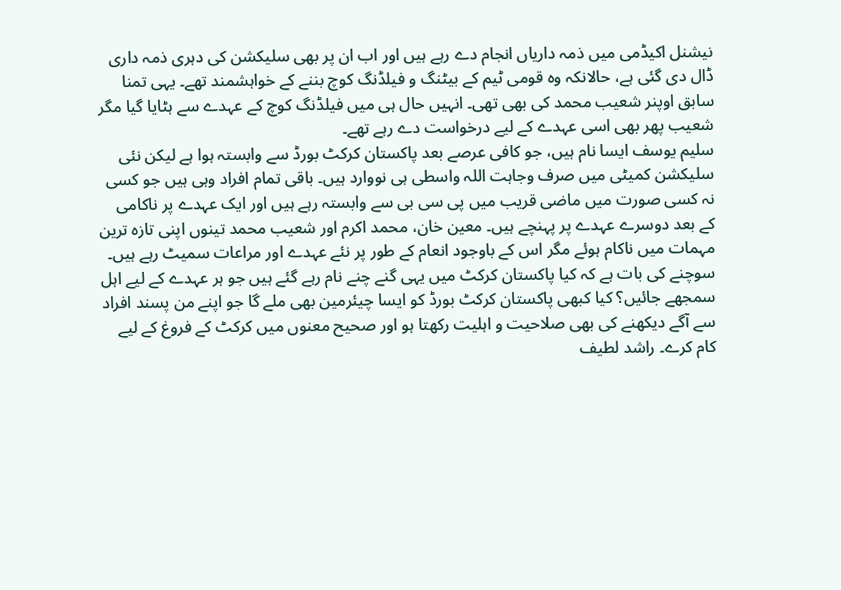نیشنل اکیڈمی میں ذمہ داریاں انجام دے رہے ہیں اور اب ان پر بھی سلیکشن کی دہری ذمہ داری ڈال دی گئی ہے، حالانکہ وہ قومی ٹیم کے بیٹنگ و فیلڈنگ کوچ بننے کے خواہشمند تھے۔ یہی تمنا سابق اوپنر شعیب محمد کی بھی تھی۔ انہیں حال ہی میں فیلڈنگ کوچ کے عہدے سے ہٹایا گیا مگر شعیب پھر بھی اسی عہدے کے لیے درخواست دے رہے تھے۔
سلیم یوسف ایسا نام ہیں، جو کافی عرصے بعد پاکستان کرکٹ بورڈ سے وابستہ ہوا ہے لیکن نئی سلیکشن کمیٹی میں صرف وجاہت اللہ واسطی ہی نووارد ہیں۔ باقی تمام افراد وہی ہیں جو کسی نہ کسی صورت میں ماضی قریب میں پی سی بی سے وابستہ رہے ہیں اور ایک عہدے پر ناکامی کے بعد دوسرے عہدے پر پہنچے ہیں۔ معین خان، محمد اکرم اور شعیب محمد تینوں اپنی تازہ ترین مہمات میں ناکام ہوئے مگر اس کے باوجود انعام کے طور پر نئے عہدے اور مراعات سمیٹ رہے ہیں۔
سوچنے کی بات ہے کہ کیا پاکستان کرکٹ میں یہی گنے چنے نام رہے گئے ہیں جو ہر عہدے کے لیے اہل سمجھے جائیں؟ کیا کبھی پاکستان کرکٹ بورڈ کو ایسا چیئرمین بھی ملے گا جو اپنے من پسند افراد سے آگے دیکھنے کی بھی صلاحیت و اہلیت رکھتا ہو اور صحیح معنوں میں کرکٹ کے فروغ کے لیے کام کرے۔ راشد لطیف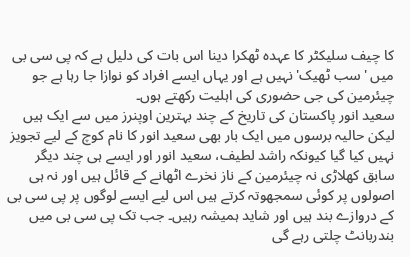کا چیف سلیکٹر کا عہدہ ٹھکرا دینا اس بات کی دلیل ہے کہ پی سی بی میں 'سب ٹھیک' نہیں ہے اور یہاں ایسے افراد کو نوازا جا رہا ہے جو چیئرمین کی جی حضوری کی اہلیت رکھتے ہوں۔
سعید انور پاکستان کی تاریخ کے چند بہترین اوپنرز میں سے ایک ہیں لیکن حالیہ برسوں میں ایک بار بھی سعید انور کا نام کوچ کے لیے تجویز نہیں کیا گیا کیونکہ راشد لطیف، سعید انور اور ایسے ہی چند دیگر سابق کھلاڑی نہ چیئرمین کے ناز نخرے اٹھانے کے قائل ہیں اور نہ ہی اصولوں پر کوئی سمجھوتہ کرتے ہیں اس لیے ایسے لوگوں پر پی سی بی کے دروازے بند ہیں اور شاید ہمیشہ رہیں۔ جب تک پی سی بی میں بندربانٹ چلتی رہے گی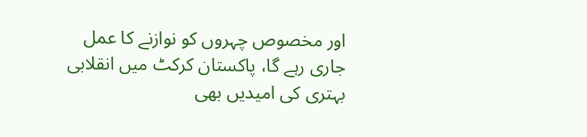اور مخصوص چہروں کو نوازنے کا عمل جاری رہے گا، پاکستان کرکٹ میں انقلابی بہتری کی امیدیں بھی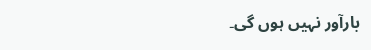بارآور نہیں ہوں گی۔